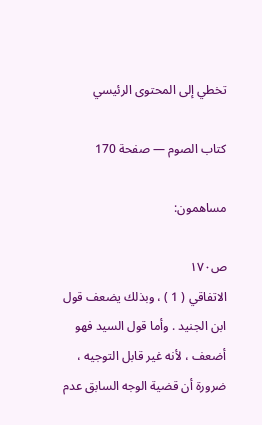تخطي إلى المحتوى الرئيسي

كتاب الصوم — صفحة 170

مساهمون:

ص١٧٠
الاتفاقي ( 1 ) ، وبذلك يضعف قول ابن الجنيد . وأما قول السيد فهو أضعف ، لأنه غير قابل التوجيه ، ضرورة أن قضية الوجه السابق عدم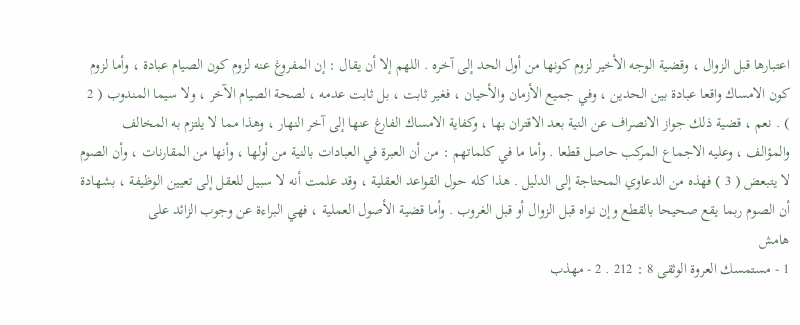اعتبارها قبل الزوال ، وقضية الوجه الأخير لزوم كونها من أول الحد إلى آخره . اللهم إلا أن يقال : إن المفروغ عنه لزوم كون الصيام عبادة ، وأما لزوم كون الامساك واقعا عبادة بين الحدين ، وفي جميع الأزمان والأحيان ، فغير ثابت ، بل ثابت عدمه ، لصحة الصيام الآخر ، ولا سيما المندوب ( 2 ) . نعم ، قضية ذلك جواز الانصراف عن النية بعد الاقتران بها ، وكفاية الامساك الفارغ عنها إلى آخر النهار ، وهذا مما لا يلتزم به المخالف والمؤالف ، وعليه الاجماع المركب حاصل قطعا . وأما ما في كلماتهم : من أن العبرة في العبادات بالنية من أولها ، وأنها من المقارنات ، وأن الصوم لا يتبعض ( 3 ) فهذه من الدعاوي المحتاجة إلى الدليل . هذا كله حول القواعد العقلية ، وقد علمت أنه لا سبيل للعقل إلى تعيين الوظيفة ، بشهادة أن الصوم ربما يقع صحيحا بالقطع وإن نواه قبل الزوال أو قبل الغروب . وأما قضية الأصول العملية ، فهي البراءة عن وجوب الزائد على
هامش
1 - مستمسك العروة الوثقى 8 : 212 . 2 - مهذب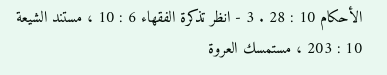الأحكام 10 : 28 . 3 - انظر تذكرة الفقهاء 6 : 10 ، مستند الشيعة 10 : 203 ، مستمسك العروة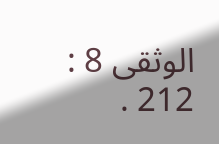الوثقى 8 : 212 .